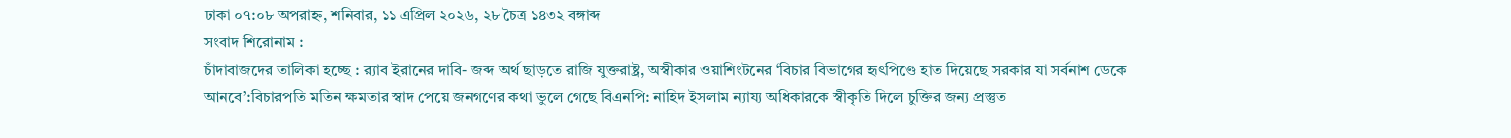ঢাকা ০৭:০৮ অপরাহ্ন, শনিবার, ১১ এপ্রিল ২০২৬, ২৮ চৈত্র ১৪৩২ বঙ্গাব্দ
সংবাদ শিরোনাম :
চাঁদাবাজদের তালিকা হচ্ছে : র‍্যাব ইরানের দাবি- জব্দ অর্থ ছাড়তে রাজি যুক্তরাষ্ট্র, অস্বীকার ওয়াশিংটনের ‘বিচার বিভাগের হৃৎপিণ্ডে হাত দিয়েছে সরকার যা সর্বনাশ ডেকে আনবে’:বিচারপতি মতিন ক্ষমতার স্বাদ পেয়ে জনগণের কথা ভুলে গেছে বিএনপি: নাহিদ ইসলাম ন্যায্য অধিকারকে স্বীকৃতি দিলে চুক্তির জন্য প্রস্তুত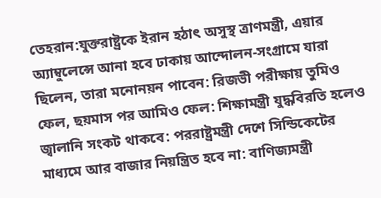তেহরান:যুক্তরাষ্ট্রকে ইরান হঠাৎ অসুস্থ ত্রাণমন্ত্রী, এয়ার অ্যাম্বুলেন্সে আনা হবে ঢাকায় আন্দোলন-সংগ্রামে যারা ছিলেন, তারা মনোনয়ন পাবেন: রিজভী পরীক্ষায় তুমিও ফেল, ছয়মাস পর আমিও ফেল: শিক্ষামন্ত্রী যুদ্ধবিরতি হলেও জ্বালানি সংকট থাকবে: পররাষ্ট্রমন্ত্রী দেশে সিন্ডিকেটের মাধ্যমে আর বাজার নিয়ন্ত্রিত হবে না: বাণিজ্যমন্ত্রী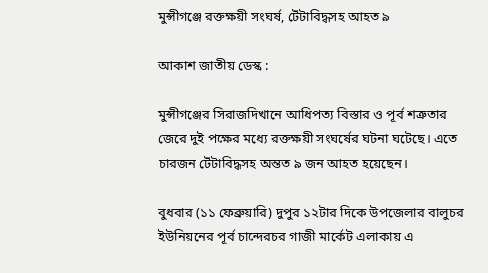মুন্সীগঞ্জে রক্তক্ষয়ী সংঘর্ষ, টেঁটাবিদ্ধসহ আহত ৯

আকাশ জাতীয় ডেস্ক :

মুন্সীগঞ্জের সিরাজদিখানে আধিপত্য বিস্তার ও পূর্ব শত্রুতার জেরে দুই পক্ষের মধ্যে রক্তক্ষয়ী সংঘর্ষের ঘটনা ঘটেছে। এতে চারজন টেঁটাবিদ্ধসহ অন্তত ৯ জন আহত হয়েছেন।

বুধবার (১১ ফেব্রুয়ারি) দুপুর ১২টার দিকে উপজেলার বালুচর ইউনিয়নের পূর্ব চান্দেরচর গাজী মার্কেট এলাকায় এ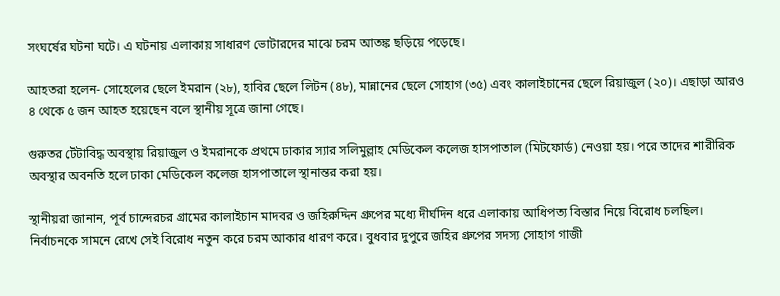সংঘর্ষের ঘটনা ঘটে। এ ঘটনায় এলাকায় সাধারণ ভোটারদের মাঝে চরম আতঙ্ক ছড়িয়ে পড়েছে।

আহতরা হলেন- সোহেলের ছেলে ইমরান (২৮), হাবির ছেলে লিটন (৪৮), মান্নানের ছেলে সোহাগ (৩৫) এবং কালাইচানের ছেলে রিয়াজুল (২০)। এছাড়া আরও ৪ থেকে ৫ জন আহত হয়েছেন বলে স্থানীয় সূত্রে জানা গেছে।

গুরুতর টেঁটাবিদ্ধ অবস্থায় রিয়াজুল ও ইমরানকে প্রথমে ঢাকার স্যার সলিমুল্লাহ মেডিকেল কলেজ হাসপাতাল (মিটফোর্ড) নেওয়া হয়। পরে তাদের শারীরিক অবস্থার অবনতি হলে ঢাকা মেডিকেল কলেজ হাসপাতালে স্থানান্তর করা হয়।

স্থানীয়রা জানান, পূর্ব চান্দেরচর গ্রামের কালাইচান মাদবর ও জহিরুদ্দিন গ্রুপের মধ্যে দীর্ঘদিন ধরে এলাকায় আধিপত্য বিস্তার নিয়ে বিরোধ চলছিল। নির্বাচনকে সামনে রেখে সেই বিরোধ নতুন করে চরম আকার ধারণ করে। বুধবার দুপুরে জহির গ্রুপের সদস্য সোহাগ গাজী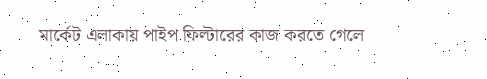মার্কেট এলাকায় পাইপ ফিল্টারের কাজ করতে গেলে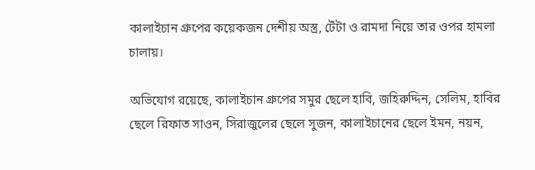কালাইচান গ্রুপের কয়েকজন দেশীয় অস্ত্র, টেঁটা ও রামদা নিয়ে তার ওপর হামলা চালায়।

অভিযোগ রয়েছে, কালাইচান গ্রুপের সমুর ছেলে হাবি, জহিরুদ্দিন, সেলিম, হাবির ছেলে রিফাত সাওন, সিরাজুলের ছেলে সুজন, কালাইচানের ছেলে ইমন, নয়ন,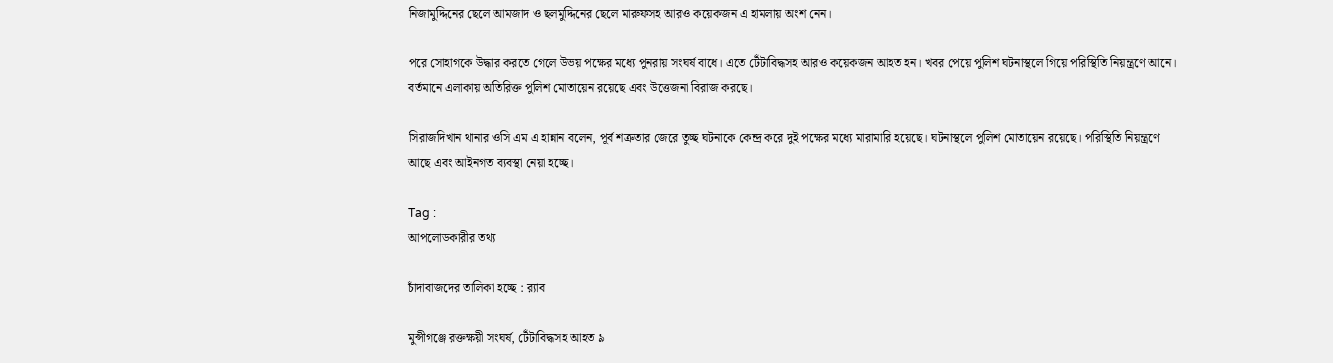নিজামুদ্দিনের ছেলে আমজাদ ও ছলমুদ্দিনের ছেলে মারুফসহ আরও কয়েকজন এ হামলায় অংশ নেন।

পরে সোহাগকে উদ্ধার করতে গেলে উভয় পক্ষের মধ্যে পুনরায় সংঘর্ষ বাধে। এতে টেঁটাবিদ্ধসহ আরও কয়েকজন আহত হন। খবর পেয়ে পুলিশ ঘটনাস্থলে গিয়ে পরিস্থিতি নিয়ন্ত্রণে আনে। বর্তমানে এলাকায় অতিরিক্ত পুলিশ মোতায়েন রয়েছে এবং উত্তেজনা বিরাজ করছে।

সিরাজদিখান থানার ওসি এম এ হান্নান বলেন, পূর্ব শত্রুতার জেরে তুচ্ছ ঘটনাকে কেন্দ্র করে দুই পক্ষের মধ্যে মারামারি হয়েছে। ঘটনাস্থলে পুলিশ মোতায়েন রয়েছে। পরিস্থিতি নিয়ন্ত্রণে আছে এবং আইনগত ব্যবস্থা নেয়া হচ্ছে।

Tag :
আপলোডকারীর তথ্য

চাঁদাবাজদের তালিকা হচ্ছে : র‍্যাব

মুন্সীগঞ্জে রক্তক্ষয়ী সংঘর্ষ, টেঁটাবিদ্ধসহ আহত ৯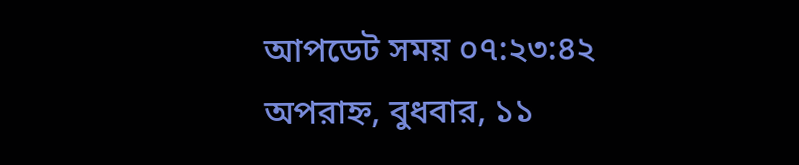আপডেট সময় ০৭:২৩:৪২ অপরাহ্ন, বুধবার, ১১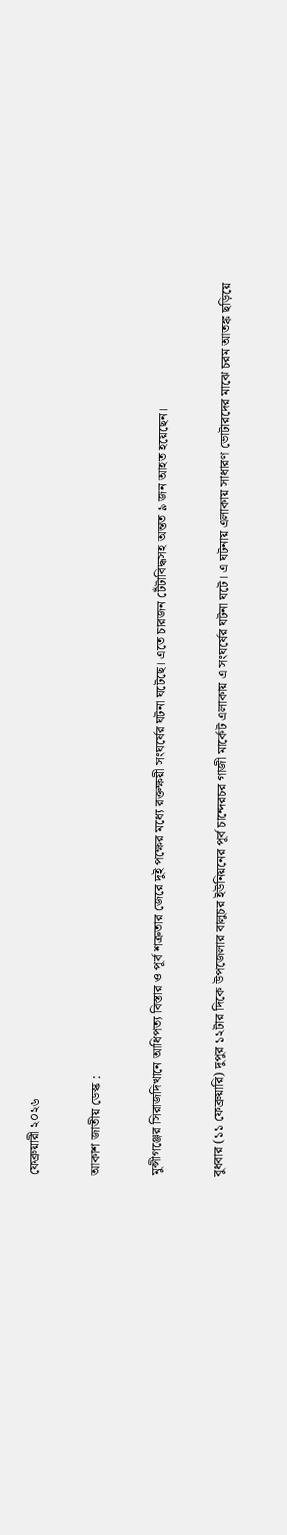ফেব্রুয়ারী ২০২৬

আকাশ জাতীয় ডেস্ক :

মুন্সীগঞ্জের সিরাজদিখানে আধিপত্য বিস্তার ও পূর্ব শত্রুতার জেরে দুই পক্ষের মধ্যে রক্তক্ষয়ী সংঘর্ষের ঘটনা ঘটেছে। এতে চারজন টেঁটাবিদ্ধসহ অন্তত ৯ জন আহত হয়েছেন।

বুধবার (১১ ফেব্রুয়ারি) দুপুর ১২টার দিকে উপজেলার বালুচর ইউনিয়নের পূর্ব চান্দেরচর গাজী মার্কেট এলাকায় এ সংঘর্ষের ঘটনা ঘটে। এ ঘটনায় এলাকায় সাধারণ ভোটারদের মাঝে চরম আতঙ্ক ছড়িয়ে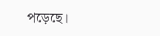পড়েছে।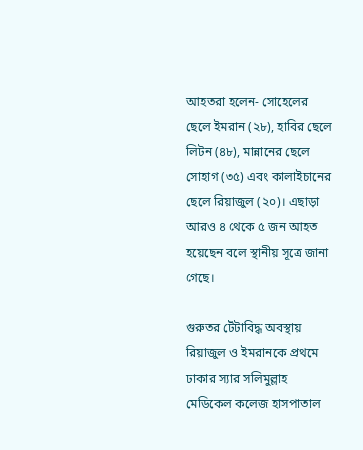আহতরা হলেন- সোহেলের ছেলে ইমরান (২৮), হাবির ছেলে লিটন (৪৮), মান্নানের ছেলে সোহাগ (৩৫) এবং কালাইচানের ছেলে রিয়াজুল (২০)। এছাড়া আরও ৪ থেকে ৫ জন আহত হয়েছেন বলে স্থানীয় সূত্রে জানা গেছে।

গুরুতর টেঁটাবিদ্ধ অবস্থায় রিয়াজুল ও ইমরানকে প্রথমে ঢাকার স্যার সলিমুল্লাহ মেডিকেল কলেজ হাসপাতাল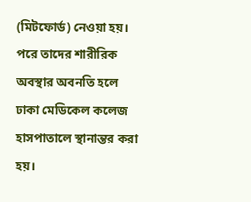(মিটফোর্ড) নেওয়া হয়। পরে তাদের শারীরিক অবস্থার অবনতি হলে ঢাকা মেডিকেল কলেজ হাসপাতালে স্থানান্তর করা হয়।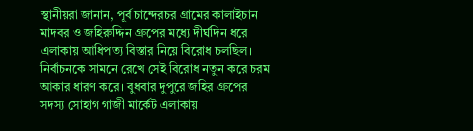স্থানীয়রা জানান, পূর্ব চান্দেরচর গ্রামের কালাইচান মাদবর ও জহিরুদ্দিন গ্রুপের মধ্যে দীর্ঘদিন ধরে এলাকায় আধিপত্য বিস্তার নিয়ে বিরোধ চলছিল। নির্বাচনকে সামনে রেখে সেই বিরোধ নতুন করে চরম আকার ধারণ করে। বুধবার দুপুরে জহির গ্রুপের সদস্য সোহাগ গাজী মার্কেট এলাকায়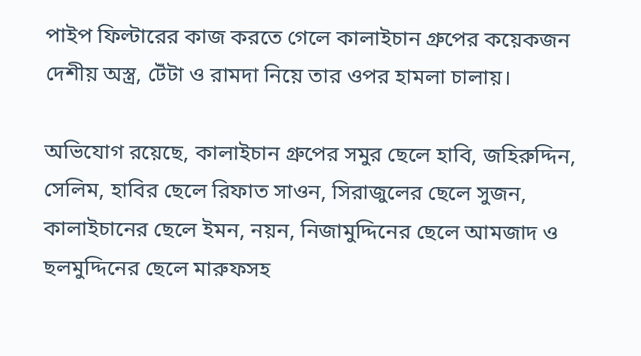পাইপ ফিল্টারের কাজ করতে গেলে কালাইচান গ্রুপের কয়েকজন দেশীয় অস্ত্র, টেঁটা ও রামদা নিয়ে তার ওপর হামলা চালায়।

অভিযোগ রয়েছে, কালাইচান গ্রুপের সমুর ছেলে হাবি, জহিরুদ্দিন, সেলিম, হাবির ছেলে রিফাত সাওন, সিরাজুলের ছেলে সুজন, কালাইচানের ছেলে ইমন, নয়ন, নিজামুদ্দিনের ছেলে আমজাদ ও ছলমুদ্দিনের ছেলে মারুফসহ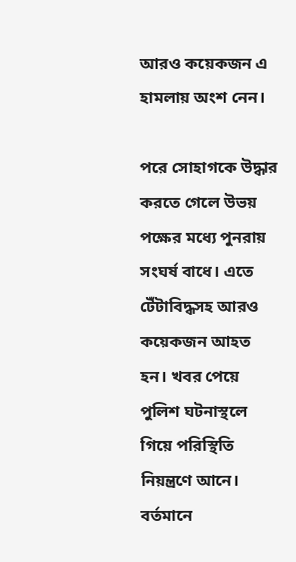আরও কয়েকজন এ হামলায় অংশ নেন।

পরে সোহাগকে উদ্ধার করতে গেলে উভয় পক্ষের মধ্যে পুনরায় সংঘর্ষ বাধে। এতে টেঁটাবিদ্ধসহ আরও কয়েকজন আহত হন। খবর পেয়ে পুলিশ ঘটনাস্থলে গিয়ে পরিস্থিতি নিয়ন্ত্রণে আনে। বর্তমানে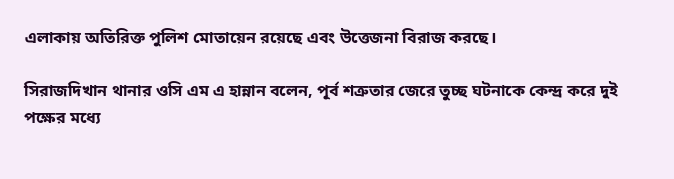এলাকায় অতিরিক্ত পুলিশ মোতায়েন রয়েছে এবং উত্তেজনা বিরাজ করছে।

সিরাজদিখান থানার ওসি এম এ হান্নান বলেন, পূর্ব শত্রুতার জেরে তুচ্ছ ঘটনাকে কেন্দ্র করে দুই পক্ষের মধ্যে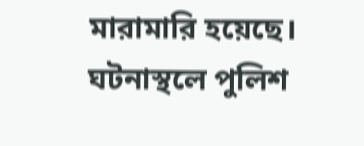মারামারি হয়েছে। ঘটনাস্থলে পুলিশ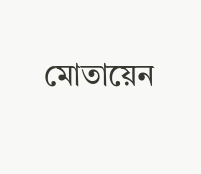মোতায়েন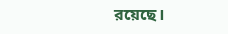রয়েছে।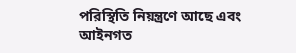পরিস্থিতি নিয়ন্ত্রণে আছে এবং আইনগত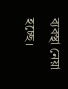ব্যবস্থা নেয়া হচ্ছে।